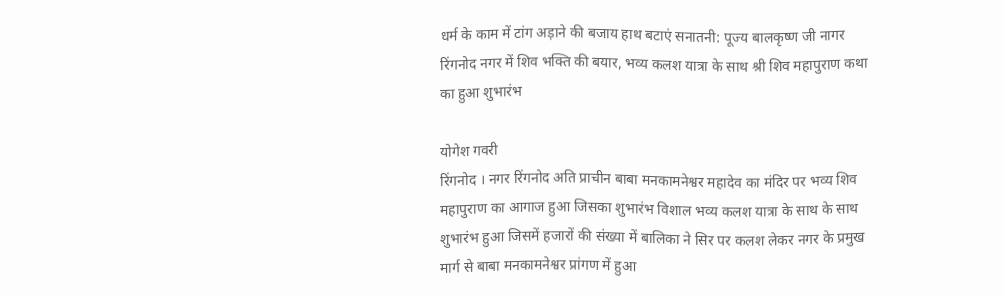धर्म के काम में टांग अड़ाने की बजाय हाथ बटाएं सनातनी: पूज्य बालकृष्ण जी नागर
रिंगनोद नगर में शिव भक्ति की बयार, भव्य कलश यात्रा के साथ श्री शिव महापुराण कथा का हुआ शुभारंभ

योगेश गवरी
रिंगनोद । नगर रिंगनोद अति प्राचीन बाबा मनकामनेश्वर महादेव का मंदिर पर भव्य शिव महापुराण का आगाज हुआ जिसका शुभारंभ विशाल भव्य कलश यात्रा के साथ के साथ शुभारंभ हुआ जिसमें हजारों की संख्या में बालिका ने सिर पर कलश लेकर नगर के प्रमुख मार्ग से बाबा मनकामनेश्वर प्रांगण में हुआ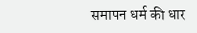समापन धर्म की धार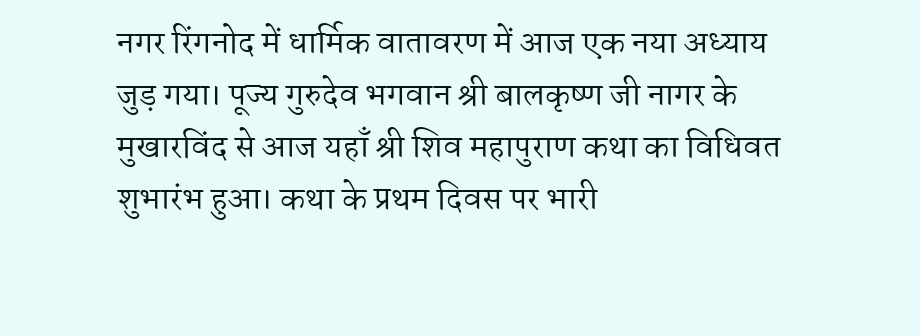नगर रिंगनोद में धार्मिक वातावरण में आज एक नया अध्याय जुड़ गया। पूज्य गुरुदेव भगवान श्री बालकृष्ण जी नागर के मुखारविंद से आज यहाँ श्री शिव महापुराण कथा का विधिवत शुभारंभ हुआ। कथा के प्रथम दिवस पर भारी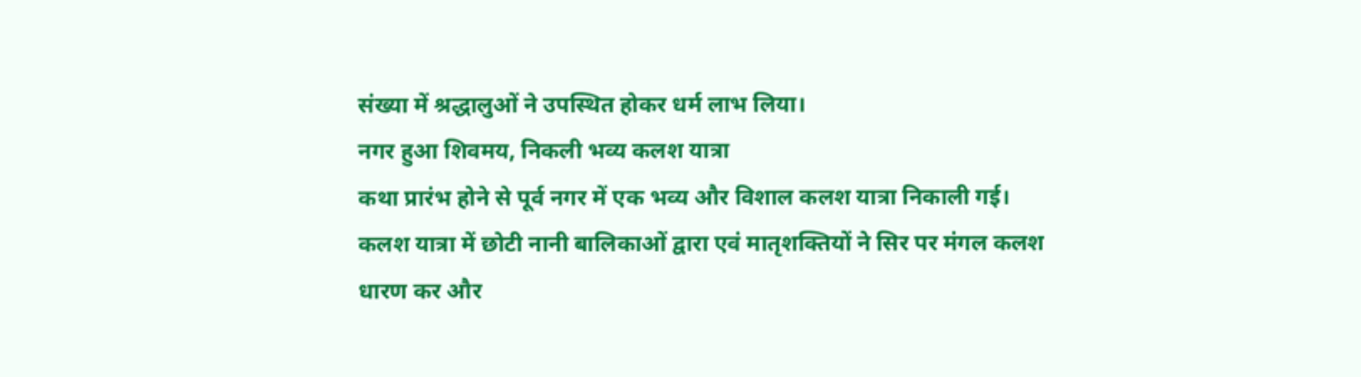संख्या में श्रद्धालुओं ने उपस्थित होकर धर्म लाभ लिया।
नगर हुआ शिवमय, निकली भव्य कलश यात्रा
कथा प्रारंभ होने से पूर्व नगर में एक भव्य और विशाल कलश यात्रा निकाली गई। कलश यात्रा में छोटी नानी बालिकाओं द्वारा एवं मातृशक्तियों ने सिर पर मंगल कलश धारण कर और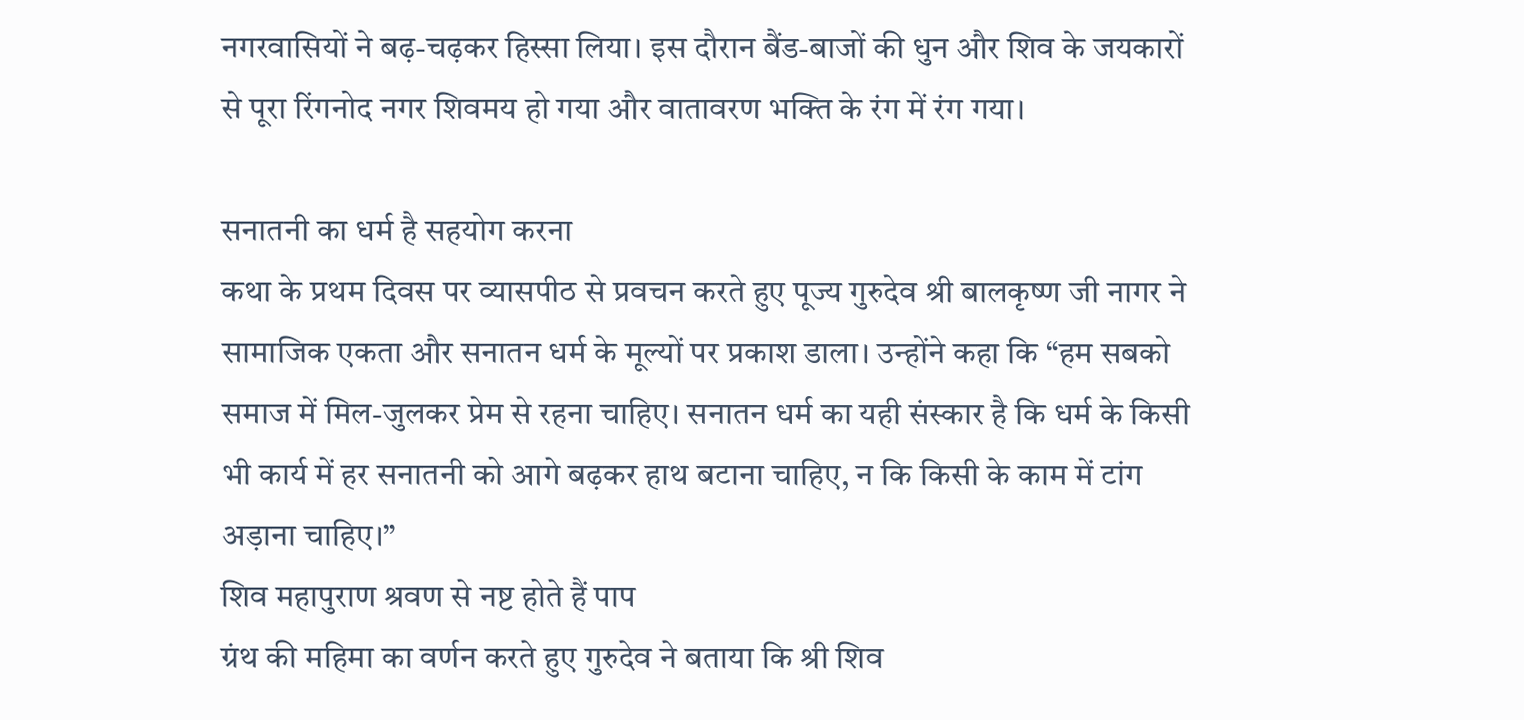नगरवासियों ने बढ़-चढ़कर हिस्सा लिया। इस दौरान बैंड-बाजों की धुन और शिव के जयकारों से पूरा रिंगनोद नगर शिवमय हो गया और वातावरण भक्ति के रंग में रंग गया।

सनातनी का धर्म है सहयोग करना
कथा के प्रथम दिवस पर व्यासपीठ से प्रवचन करते हुए पूज्य गुरुदेव श्री बालकृष्ण जी नागर ने सामाजिक एकता और सनातन धर्म के मूल्यों पर प्रकाश डाला। उन्होंने कहा कि “हम सबको समाज में मिल-जुलकर प्रेम से रहना चाहिए। सनातन धर्म का यही संस्कार है कि धर्म के किसी भी कार्य में हर सनातनी को आगे बढ़कर हाथ बटाना चाहिए, न कि किसी के काम में टांग अड़ाना चाहिए।”
शिव महापुराण श्रवण से नष्ट होते हैं पाप
ग्रंथ की महिमा का वर्णन करते हुए गुरुदेव ने बताया कि श्री शिव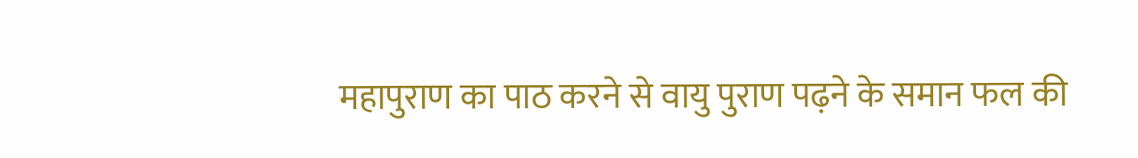महापुराण का पाठ करने से वायु पुराण पढ़ने के समान फल की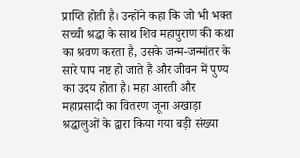प्राप्ति होती है। उन्होंने कहा कि जो भी भक्त सच्ची श्रद्धा के साथ शिव महापुराण की कथा का श्रवण करता है, उसके जन्म-जन्मांतर के सारे पाप नष्ट हो जाते हैं और जीवन में पुण्य का उदय होता है। महा आरती और महाप्रसादी का वितरण जूना अखाड़ा श्रद्धालुओं के द्वारा किया गया बड़ी संख्या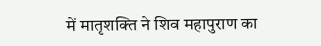में मातृशक्ति ने शिव महापुराण का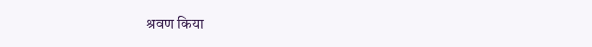श्रवण किया